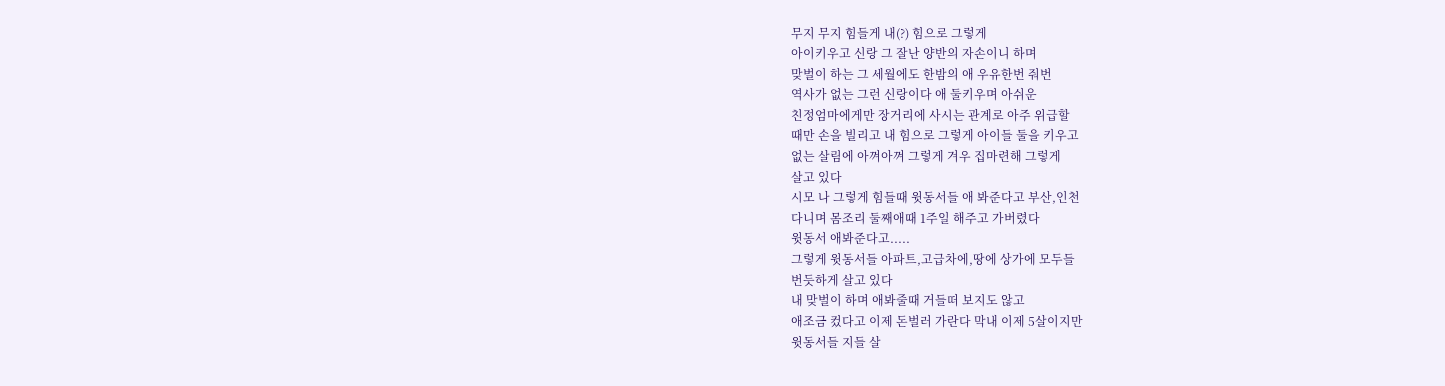무지 무지 힘들게 내(?) 힘으로 그렇게
아이키우고 신랑 그 잘난 양반의 자손이니 하며
맞벌이 하는 그 세월에도 한밤의 애 우유한번 줘번
역사가 없는 그런 신랑이다 애 둘키우며 아쉬운
친정엄마에게만 장거리에 사시는 관계로 아주 위급할
때만 손을 빌리고 내 힘으로 그렇게 아이들 둘을 키우고
없는 살림에 아껴아껴 그렇게 겨우 집마련해 그렇게
살고 있다
시모 나 그렇게 힘들때 윗동서들 애 봐준다고 부산,인천
다니며 몸조리 둘째애때 1주일 해주고 가버렸다
윗동서 애봐준다고.....
그렇게 윗동서들 아파트,고급차에,땅에 상가에 모두들
번듯하게 살고 있다
내 맞벌이 하며 애봐줄때 거들떠 보지도 않고
애조금 컸다고 이제 돈벌러 가란다 막내 이제 5살이지만
윗동서들 지들 살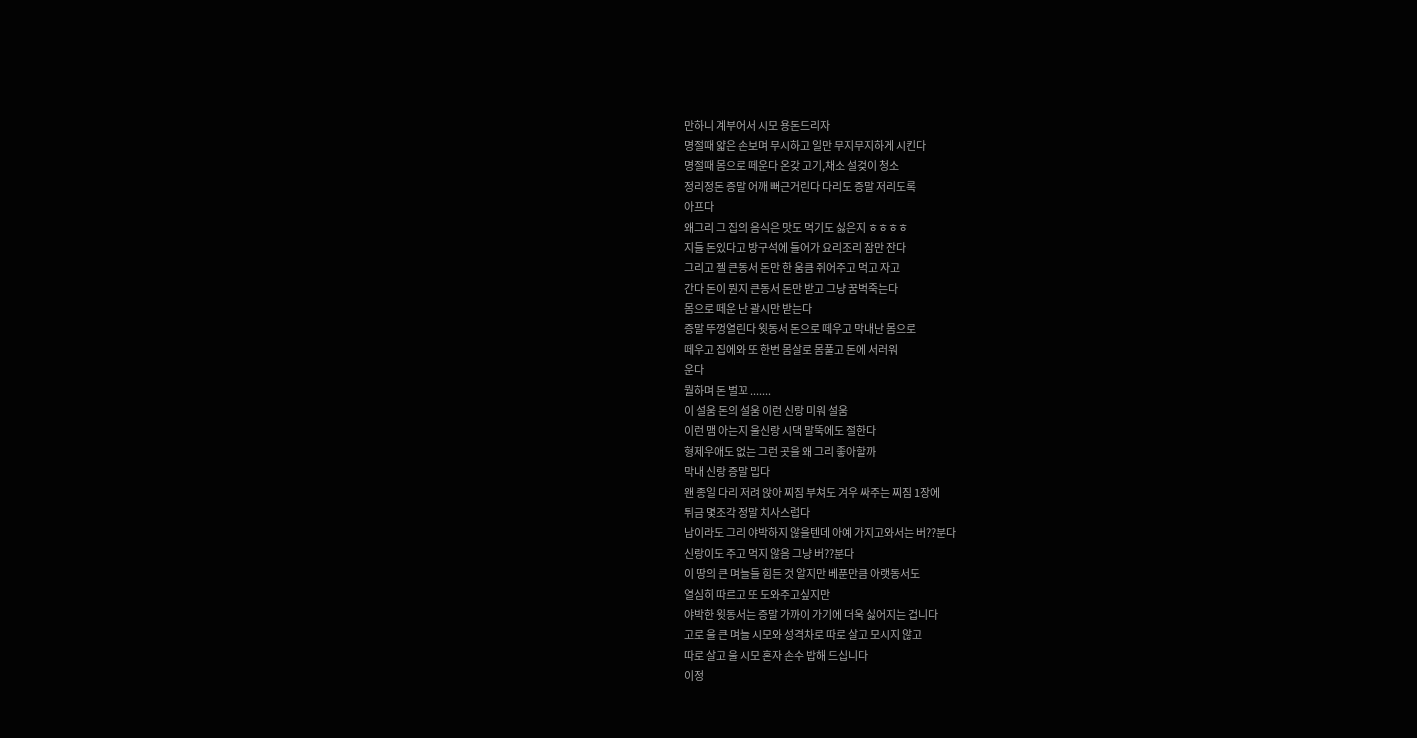만하니 계부어서 시모 용돈드리자
명절때 얇은 손보며 무시하고 일만 무지무지하게 시킨다
명절때 몸으로 떼운다 온갖 고기,채소 설겆이 청소
정리정돈 증말 어깨 뻐근거린다 다리도 증말 저리도록
아프다
왜그리 그 집의 음식은 맛도 먹기도 싫은지 ㅎㅎㅎㅎ
지들 돈있다고 방구석에 들어가 요리조리 잠만 잔다
그리고 젤 큰동서 돈만 한 움큼 쥐어주고 먹고 자고
간다 돈이 뭔지 큰동서 돈만 받고 그냥 꿈벅죽는다
몸으로 떼운 난 괄시만 받는다
증말 뚜껑열린다 윗동서 돈으로 떼우고 막내난 몸으로
떼우고 집에와 또 한번 몸살로 몸풀고 돈에 서러워
운다
뭘하며 돈 벌꼬 .......
이 설움 돈의 설움 이런 신랑 미워 설움
이런 맴 아는지 울신랑 시댁 말뚝에도 절한다
형제우애도 없는 그런 곳을 왜 그리 좋아할까
막내 신랑 증말 밉다
왠 종일 다리 저려 앉아 찌짐 부쳐도 겨우 싸주는 찌짐 1장에
튀금 몇조각 정말 치사스럽다
남이라도 그리 야박하지 않을텐데 아예 가지고와서는 버??분다
신랑이도 주고 먹지 않음 그냥 버??분다
이 땅의 큰 며늘들 힘든 것 알지만 베푼만큼 아랫동서도
열심히 따르고 또 도와주고싶지만
야박한 윗동서는 증말 가까이 가기에 더욱 싫어지는 겁니다
고로 울 큰 며늘 시모와 성격차로 따로 살고 모시지 않고
따로 살고 울 시모 혼자 손수 밥해 드십니다
이정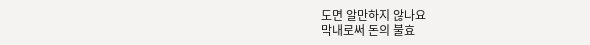도면 알만하지 않나요
막내로써 돈의 불효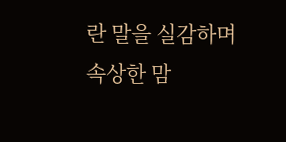란 말을 실감하며 속상한 맘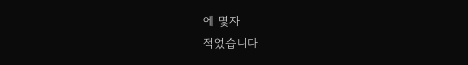에 몇자
적었습니다